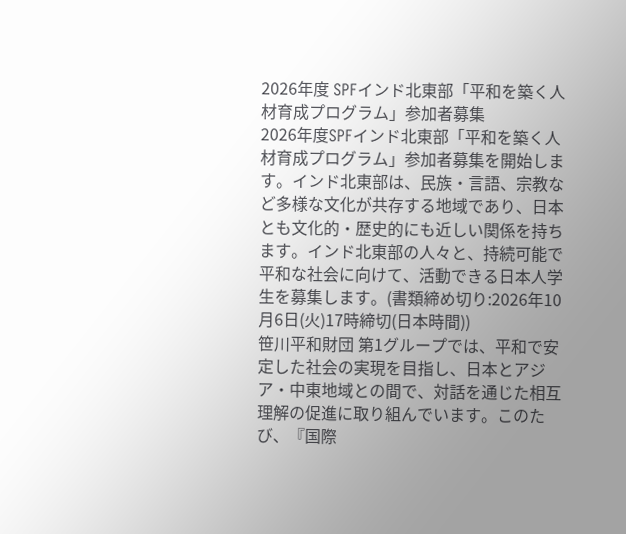2026年度 SPFインド北東部「平和を築く人材育成プログラム」参加者募集
2026年度SPFインド北東部「平和を築く人材育成プログラム」参加者募集を開始します。インド北東部は、民族・言語、宗教など多様な文化が共存する地域であり、日本とも文化的・歴史的にも近しい関係を持ちます。インド北東部の人々と、持続可能で平和な社会に向けて、活動できる日本人学生を募集します。(書類締め切り:2026年10月6日(火)17時締切(日本時間))
笹川平和財団 第1グループでは、平和で安定した社会の実現を目指し、日本とアジア・中東地域との間で、対話を通じた相互理解の促進に取り組んでいます。このたび、『国際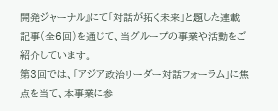開発ジャーナル』にて「対話が拓く未来」と題した連載記事(全6回)を通じて、当グループの事業や活動をご紹介しています。
第3回では、「アジア政治リーダー対話フォーラム」に焦点を当て、本事業に参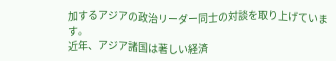加するアジアの政治リーダー同士の対談を取り上げています。
近年、アジア諸国は著しい経済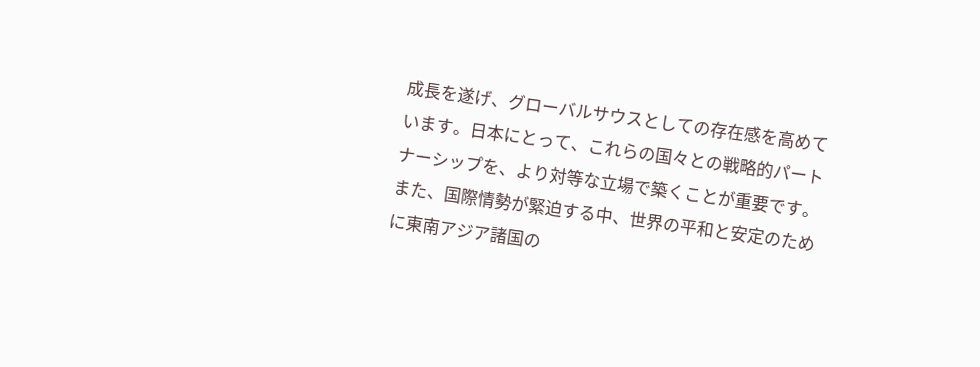成長を遂げ、グローバルサウスとしての存在感を高めています。日本にとって、これらの国々との戦略的パートナーシップを、より対等な立場で築くことが重要です。また、国際情勢が緊迫する中、世界の平和と安定のために東南アジア諸国の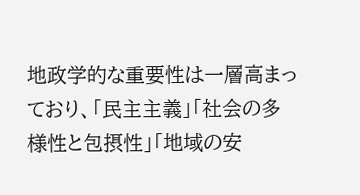地政学的な重要性は一層高まっており、「民主主義」「社会の多様性と包摂性」「地域の安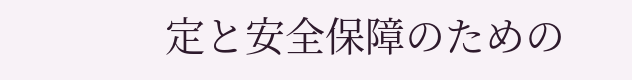定と安全保障のための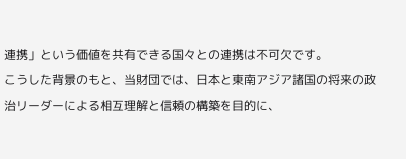連携」という価値を共有できる国々との連携は不可欠です。
こうした背景のもと、当財団では、日本と東南アジア諸国の将来の政治リーダーによる相互理解と信頼の構築を目的に、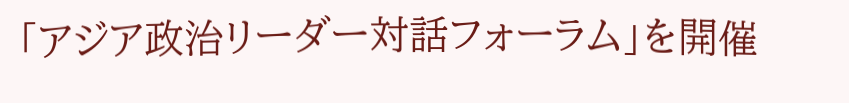「アジア政治リーダー対話フォーラム」を開催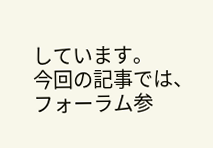しています。
今回の記事では、フォーラム参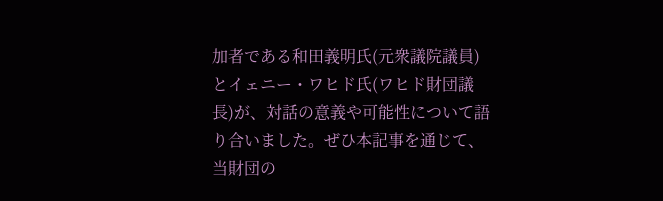加者である和田義明氏(元衆議院議員)とイェニー・ワヒド氏(ワヒド財団議長)が、対話の意義や可能性について語り合いました。ぜひ本記事を通じて、当財団の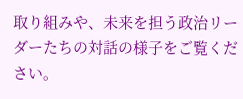取り組みや、未来を担う政治リーダーたちの対話の様子をご覧ください。